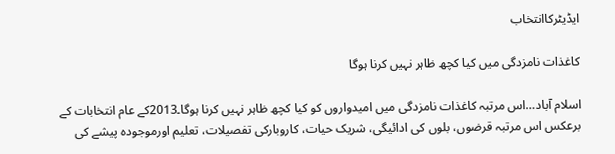ایڈیٹرکاانتخاب

کاغذات نامزدگی میں کیا کچھ ظاہر نہیں کرنا ہوگا

اسلام آباد…اس مرتبہ کاغذات نامزدگی میں امیدواروں کو کیا کچھ ظاہر نہیں کرنا ہوگا۔2013کے عام انتخابات کے برعکس اس مرتبہ قرضوں، بلوں کی ادائیگی، شریک حیات، کاروبارکی تفصیلات، تعلیم اورموجودہ پیشے کی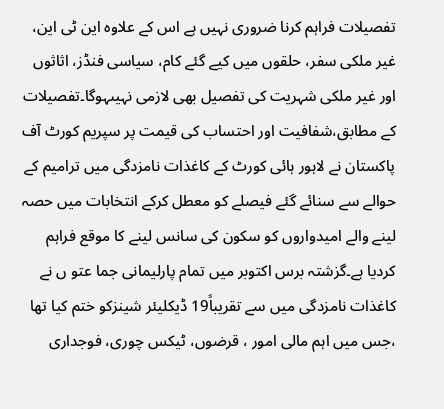تفصیلات فراہم کرنا ضروری نہیں ہے اس کے علاوہ این ٹی این، غیر ملکی سفر، حلقوں میں کیے گئے کام، سیاسی فنڈز، اثاثوں اور غیر ملکی شہریت کی تفصیل بھی لازمی نہیںہوگا۔تفصیلات کے مطابق،شفافیت اور احتساب کی قیمت پر سپریم کورٹ آف پاکستان نے لاہور ہائی کورٹ کے کاغذات نامزدگی میں ترامیم کے حوالے سے سنائے گئے فیصلے کو معطل کرکے انتخابات میں حصہ لینے والے امیدواروں کو سکون کی سانس لینے کا موقع فراہم کردیا ہے۔گزشتہ برس اکتوبر میں تمام پارلیمانی جما عتو ں نے کاغذات نامزدگی میں سے تقریباً19 ڈیکلیئر شینزکو ختم کیا تھا ،جس میں اہم مالی امور ، قرضوں، ٹیکس چوری، فوجداری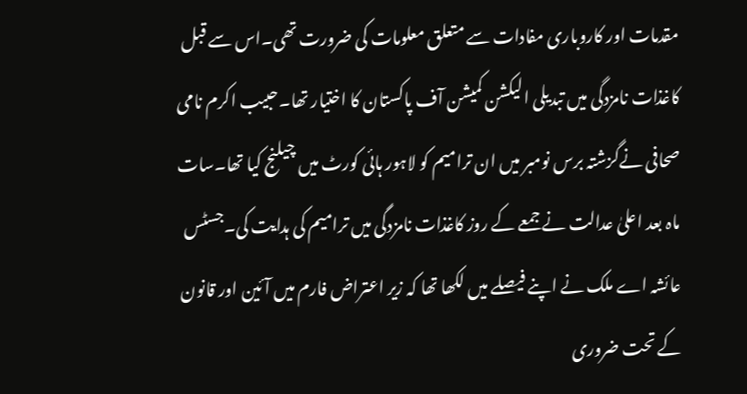مقدمات اور کاروباری مفادات سے متعلق معلومات کی ضرورت تھی۔اس سے قبل کاغذات نامزدگی میں تبدیلی الیکشن کمیشن آف پاکستان کا اختیار تھا۔حبیب اکرم نامی صحافی نےگزشتہ برس نومبر میں ان ترامیم کو لاہور ہائی کورٹ میں چیلنج کیا تھا۔سات ماہ بعد اعلیٰ عدالت نے جمعے کے روز کاغذات نامزدگی میں ترامیم کی ہدایت کی۔جسٹس عائشہ اے ملک نے اپنے فیصلے میں لکھا تھا کہ زیر اعتراض فارم میں آئین اور قانون کے تحت ضروری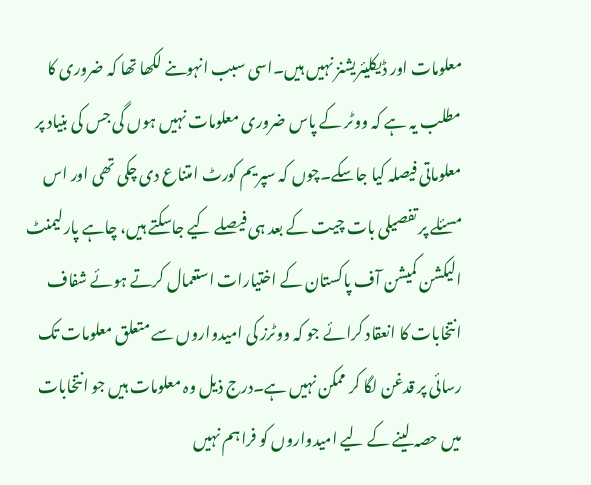معلومات اور ڈیکلیئریشنز نہیں ہیں۔اسی سبب انہوںنے لکھا تھا کہ ضروری کا مطلب یہ ہے کہ ووٹر کے پاس ضروری معلومات نہیں ہوں گی جس کی بنیاد پر معلوماتی فیصلہ کیا جاسکے۔چوں کہ سپریم کورٹ امتناع دی چکی تھی اور اس مسئلے پر تفصیلی بات چیت کے بعد ہی فیصلے کیے جاسکتے ہیں، چاہے پارلیمنٹ الیکشن کمیشن آف پاکستان کے اختیارات استعمال کرتے ہوئے شفاف انتخابات کا انعقاد کرائے جو کہ ووٹرز کی امیدواروں سے متعلق معلومات تک رسائی پر قدغن لگا کر ممکن نہیں ہے۔درج ذیل وہ معلومات ہیں جو انتخابات میں حصہ لینے کے لیے امیدواروں کو فراہم نہیں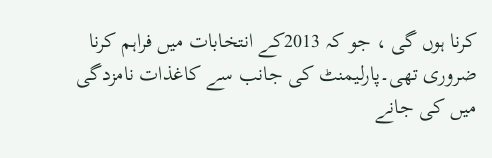کرنا ہوں گی ، جو کہ 2013کے انتخابات میں فراہم کرنا ضروری تھی۔پارلیمنٹ کی جانب سے کاغذات نامزدگی میں کی جانے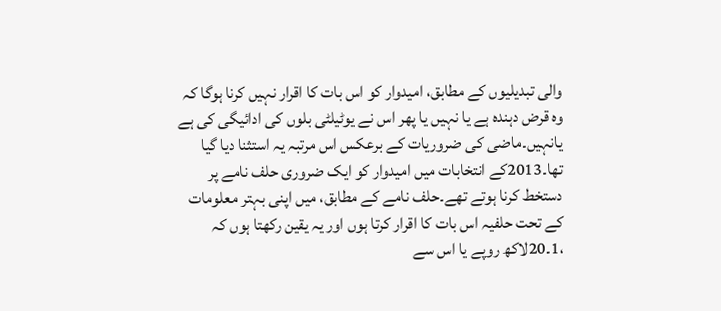والی تبدیلیوں کے مطابق، امیدوار کو اس بات کا اقرار نہیں کرنا ہوگا کہ وہ قرض دہندہ ہے یا نہیں یا پھر اس نے یوٹیلٹی بلوں کی ادائیگی کی ہے یانہیں۔ماضی کی ضروریات کے برعکس اس مرتبہ یہ استثنا دیا گیا تھا۔2013کے انتخابات میں امیدوار کو ایک ضروری حلف نامے پر دستخط کرنا ہوتے تھے۔حلف نامے کے مطابق، میں اپنی بہتر معلومات کے تحت حلفیہ اس بات کا اقرار کرتا ہوں اور یہ یقین رکھتا ہوں کہ ،1۔20لاکھ روپے یا اس سے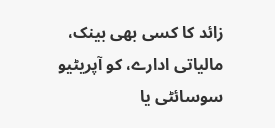زائد کا کسی بھی بینک، مالیاتی ادارے، کو آپریٹیو سوسائٹی یا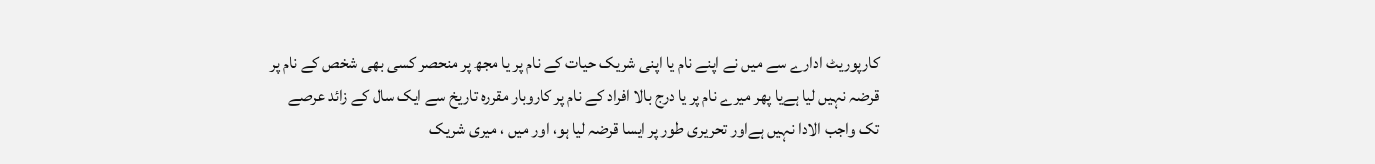کارپوریٹ ادارے سے میں نے اپنے نام یا اپنی شریک حیات کے نام پر یا مجھ پر منحصر کسی بھی شخص کے نام پر قرضہ نہیں لیا ہےیا پھر میرے نام پر یا درج بالا افراد کے نام پر کاروبار مقررہ تاریخ سے ایک سال کے زائد عرصے تک واجب الادا نہیں ہےاور تحریری طور پر ایسا قرضہ لیا ہو، اور میں ، میری شریک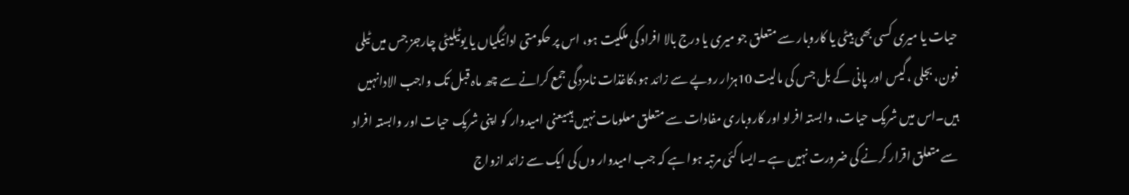حیات یا میری کسی بھی بیٹی یا کاروبار سے متعلق جو میری یا درج بالا افراد کی ملکیت ہو، اس پر حکومتی ادائیگیاں یا یوٹیلیٹی چارجز جس میں ٹیلی فون، بجلی ، گیس اور پانی کے بل جس کی مالیت 10ہزار روپے سے زائد ہو،کاغذات نامزدگی جمع کرانے سے چھ ماہ قبل تک واجب الادانہیں ہیں۔اس میں شریک حیات، وابستہ افراد اور کاروباری مفادات سے متعلق معلومات نہیں ہیںیعنی امیدوار کو اپنی شریک حیات اور وابستہ افراد سے متعلق اقرار کرنے کی ضرورت نہیں ہے ۔ایسا کئی مرتبہ ہوا ہے کہ جب امیدوار وں کی ایک سے زائد ازواج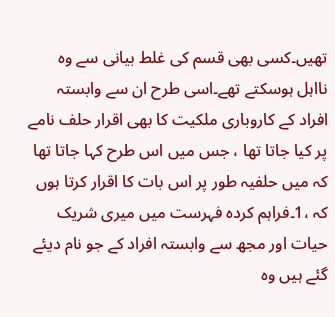تھیں۔کسی بھی قسم کی غلط بیانی سے وہ نااہل ہوسکتے تھے۔اسی طرح ان سے وابستہ افراد کے کاروباری ملکیت کا بھی اقرار حلف نامے پر کیا جاتا تھا ، جس میں اس طرح کہا جاتا تھا کہ میں حلفیہ طور پر اس بات کا اقرار کرتا ہوں کہ ،1۔فراہم کردہ فہرست میں میری شریک حیات اور مجھ سے وابستہ افراد کے جو نام دیئے گئے ہیں وہ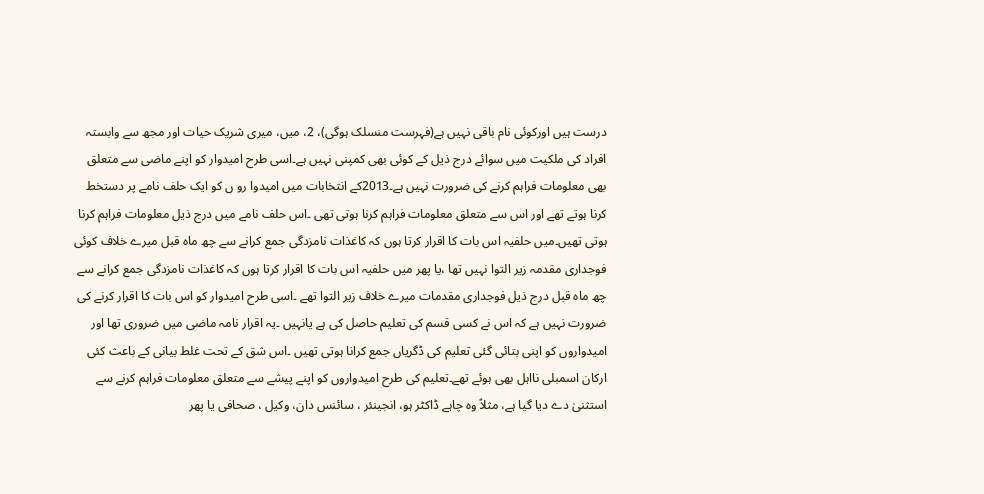درست ہیں اورکوئی نام باقی نہیں ہے(فہرست منسلک ہوگی)، 2، میں، میری شریک حیات اور مجھ سے وابستہ افراد کی ملکیت میں سوائے درج ذیل کے کوئی بھی کمپنی نہیں ہے۔اسی طرح امیدوار کو اپنے ماضی سے متعلق بھی معلومات فراہم کرنے کی ضرورت نہیں ہے۔2013کے انتخابات میں امیدوا رو ں کو ایک حلف نامے پر دستخط کرنا ہوتے تھے اور اس سے متعلق معلومات فراہم کرنا ہوتی تھی ۔اس حلف نامے میں درج ذیل معلومات فراہم کرنا ہوتی تھیں۔میں حلفیہ اس بات کا اقرار کرتا ہوں کہ کاغذات نامزدگی جمع کرانے سے چھ ماہ قبل میرے خلاف کوئی فوجداری مقدمہ زیر التوا نہیں تھا ،یا پھر میں حلفیہ اس بات کا اقرار کرتا ہوں کہ کاغذات نامزدگی جمع کرانے سے چھ ماہ قبل درج ذیل فوجداری مقدمات میرے خلاف زیر التوا تھے ۔اسی طرح امیدوار کو اس بات کا اقرار کرنے کی ضرورت نہیں ہے کہ اس نے کسی قسم کی تعلیم حاصل کی ہے یانہیں ۔یہ اقرار نامہ ماضی میں ضروری تھا اور امیدواروں کو اپنی بتائی گئی تعلیم کی ڈگریاں جمع کرانا ہوتی تھیں ۔اس شق کے تحت غلط بیانی کے باعث کئی ارکان اسمبلی نااہل بھی ہوئے تھے۔تعلیم کی طرح امیدواروں کو اپنے پیشے سے متعلق معلومات فراہم کرنے سے استثنیٰ دے دیا گیا ہے، مثلاً وہ چاہے ڈاکٹر ہو، انجینئر ، سائنس دان، وکیل ، صحافی یا پھر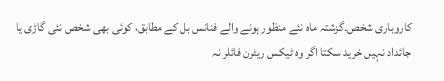کاروباری شخص۔گزشتہ ماہ نئے منظور ہونے والے فنانس بل کے مطابق، کوئی بھی شخص نئی گاڑی یا جائداد نہیں خرید سکتا اگر وہ ٹیکس ریٹرن فائلر نہ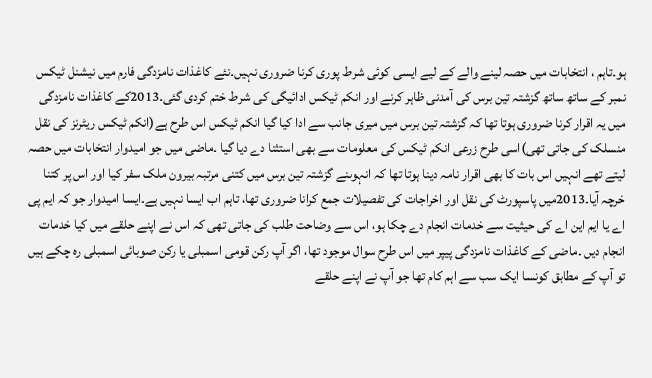ہو۔تاہم ، انتخابات میں حصہ لینے والے کے لیے ایسی کوئی شرط پوری کرنا ضروری نہیں۔نئے کاغذات نامزدگی فارم میں نیشنل ٹیکس نمبر کے ساتھ ساتھ گزشتہ تین برس کی آمدنی ظاہر کرنے اور انکم ٹیکس ادائیگی کی شرط ختم کردی گئی۔2013کے کاغذات نامزدگی میں یہ اقرار کرنا ضروری ہوتا تھا کہ گزشتہ تین برس میں میری جانب سے ادا کیا گیا انکم ٹیکس اس طرح ہے(انکم ٹیکس ریٹرنز کی نقل منسلک کی جاتی تھی)اسی طرح زرعی انکم ٹیکس کی معلومات سے بھی استثنا دے دیا گیا ۔ماضی میں جو امیدوار انتخابات میں حصہ لیتے تھے انہیں اس بات کا بھی اقرار نامہ دینا ہوتا تھا کہ انہوںنے گزشتہ تین برس میں کتنی مرتبہ بیرون ملک سفر کیا اور اس پر کتنا خرچہ آیا۔2013میں پاسپورٹ کی نقل اور اخراجات کی تفصیلات جمع کرانا ضروری تھا، تاہم اب ایسا نہیں ہے۔ایسا امیدوار جو کہ ایم پی اے یا ایم این اے کی حیثیت سے خدمات انجام دے چکا ہو، اس سے وضاحت طلب کی جاتی تھی کہ اس نے اپنے حلقے میں کیا خدمات انجام دیں ۔ماضی کے کاغذات نامزدگی پیپر میں اس طرح سوال موجود تھا، اگر آپ رکن قومی اسمبلی یا رکن صوبائی اسمبلی رہ چکے ہیں تو آپ کے مطابق کونسا ایک سب سے اہم کام تھا جو آپ نے اپنے حلقے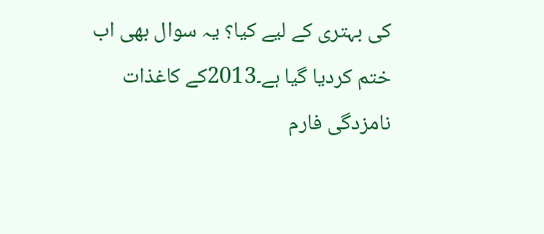کی بہتری کے لیے کیا؟ یہ سوال بھی اب ختم کردیا گیا ہے۔2013کے کاغذات نامزدگی فارم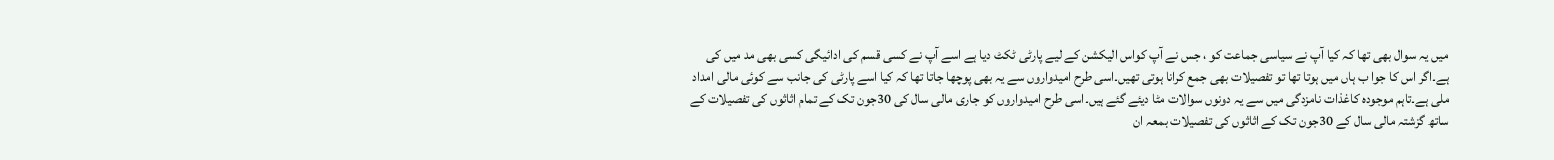میں یہ سوال بھی تھا کہ کیا آپ نے سیاسی جماعت کو ، جس نے آپ کواس الیکشن کے لیے پارٹی ٹکٹ دیا ہے اسے آپ نے کسی قسم کی ادائیگی کسی بھی مد میں کی ہے۔اگر اس کا جوا ب ہاں میں ہوتا تھا تو تفصیلات بھی جمع کرانا ہوتی تھیں۔اسی طرح امیدواروں سے یہ بھی پوچھا جاتا تھا کہ کیا اسے پارٹی کی جانب سے کوئی مالی امداد ملی ہے۔تاہم موجودہ کاغذات نامزدگی میں سے یہ دونوں سوالات مٹا دیئے گئے ہیں۔اسی طرح امیدواروں کو جاری مالی سال کی 30جون تک کے تمام اثاثوں کی تفصیلات کے ساتھ گزشتہ مالی سال کے 30جون تک کے اثاثوں کی تفصیلات بمعہ ان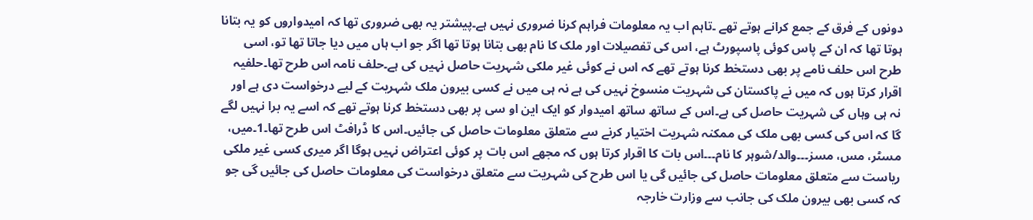دونوں کے فرق کے جمع کرانے ہوتے تھے ۔تاہم اب یہ معلومات فراہم کرنا ضروری نہیں ہے۔پیشتر یہ بھی ضروری تھا کہ امیدواروں کو یہ بتانا ہوتا تھا کہ ان کے پاس کوئی پاسپورٹ ہے، اس کی تفصیلات اور ملک کا نام بھی بتانا ہوتا تھا اگر جو اب ہاں میں دیا جاتا تھا تو، اسی طرح اس حلف نامے پر بھی دستخط کرنا ہوتے تھے کہ اس نے کوئی غیر ملکی شہریت حاصل نہیں کی ہے۔حلف نامہ اس طرح تھا۔حلفیہ اقرار کرتا ہوں کہ میں نے پاکستان کی شہریت منسوخ نہیں کی ہے نہ ہی میں نے کسی بیرون ملک شہریت کے لیے درخواست دی ہے اور نہ ہی وہاں کی شہریت حاصل کی ہے۔اس کے ساتھ ساتھ امیدوار کو ایک این او سی پر بھی دستخط کرنا ہوتے تھے کہ اسے یہ برا نہیں لگے گا کہ اس کی کسی بھی ملک کی ممکنہ شہریت اختیار کرنے سے متعلق معلومات حاصل کی جائیں۔اس کا ڈرافٹ اس طرح تھا۔1۔میں، مسٹر، مس، مسز۔۔۔والد/شوہر کا نام۔۔۔اس بات کا اقرار کرتا ہوں کہ مجھے اس بات پر کوئی اعتراض نہیں ہوگا اگر میری کسی غیر ملکی ریاست سے متعلق معلومات حاصل کی جائیں گی یا اس طرح کی شہریت سے متعلق درخواست کی معلومات حاصل کی جائیں گی جو کہ کسی بھی بیرون ملک کی جانب سے وزارت خارجہ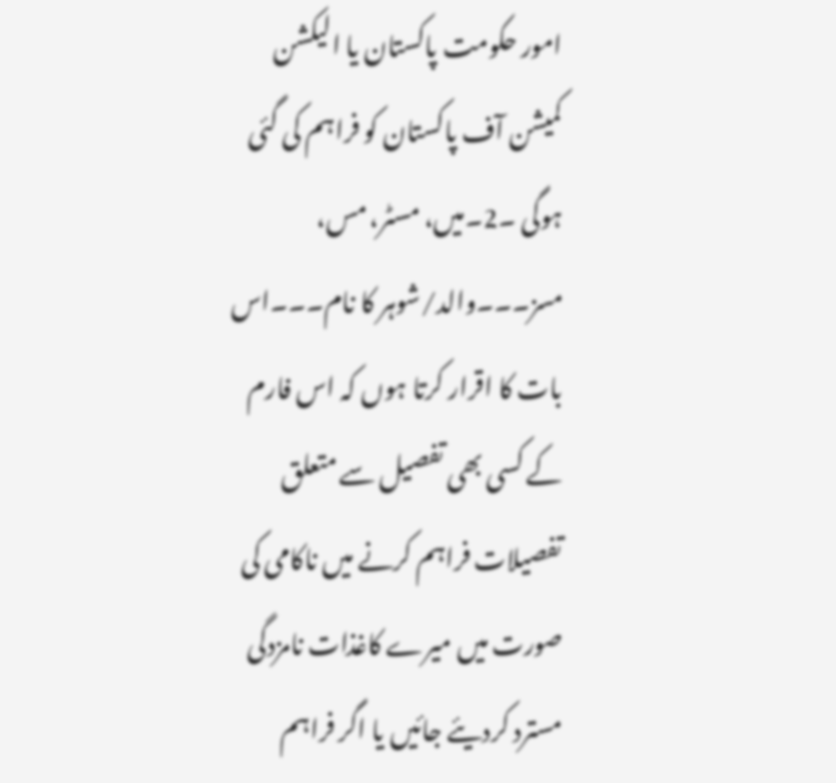امور حکومت پاکستان یا الیکشن کمیشن آف پاکستان کو فراہم کی گئی ہوگی ۔2۔میں، مسٹر، مس، مسز۔۔۔والد/شوہر کا نام۔۔۔اس بات کا اقرار کرتا ہوں کہ اس فارم کے کسی بھی تفصیل سے متعلق تفصیلات فراہم کرنے میں ناکامی کی صورت میں میرے کاغذات نامزدگی مسترد کردیئے جائیں یا اگر فراہم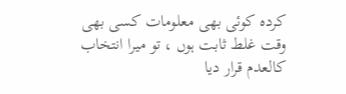کردہ کوئی بھی معلومات کسی بھی وقت غلط ثابت ہوں ، تو میرا انتخاب کالعدم قرار دیا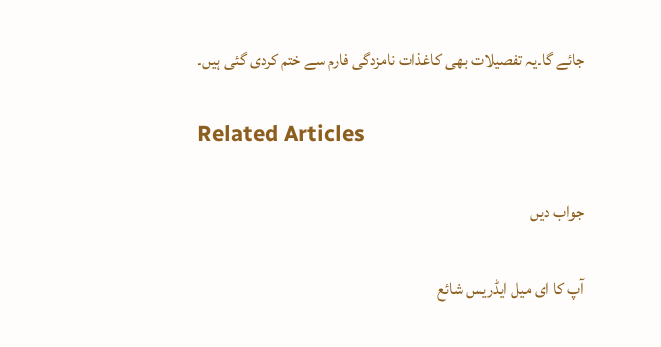جائے گا۔یہ تفصیلات بھی کاغذات نامزدگی فارم سے ختم کردی گئی ہیں۔

Related Articles

جواب دیں

آپ کا ای میل ایڈریس شائع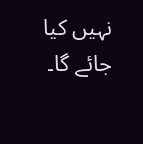نہیں کیا جائے گا۔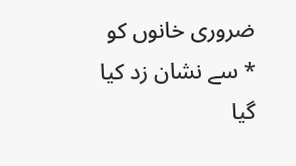ضروری خانوں کو * سے نشان زد کیا گیا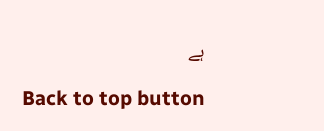ہے

Back to top button